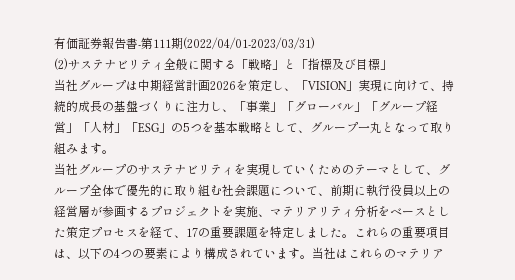有価証券報告書-第111期(2022/04/01-2023/03/31)
(2)サステナビリティ全般に関する「戦略」と「指標及び目標」
当社グループは中期経営計画2026を策定し、「VISION」実現に向けて、持続的成長の基盤づくりに注力し、「事業」「グローバル」「グループ経営」「人材」「ESG」の5つを基本戦略として、グループ一丸となって取り組みます。
当社グループのサステナビリティを実現していくためのテーマとして、グループ全体で優先的に取り組む社会課題について、前期に執行役員以上の経営層が参画するプロジェクトを実施、マテリアリティ分析をベースとした策定プロセスを経て、17の重要課題を特定しました。これらの重要項目は、以下の4つの要素により構成されています。当社はこれらのマテリア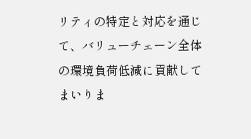リティの特定と対応を通じて、バリューチェーン全体の環境負荷低減に貢献してまいりま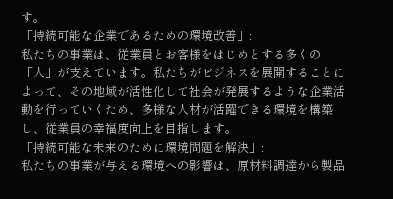す。
「持続可能な企業であるための環境改善」:
私たちの事業は、従業員とお客様をはじめとする多くの「人」が支えています。私たちがビジネスを展開することによって、その地域が活性化して社会が発展するような企業活動を行っていくため、多様な人材が活躍できる環境を構築し、従業員の幸福度向上を目指します。
「持続可能な未来のために環境問題を解決」:
私たちの事業が与える環境への影響は、原材料調達から製品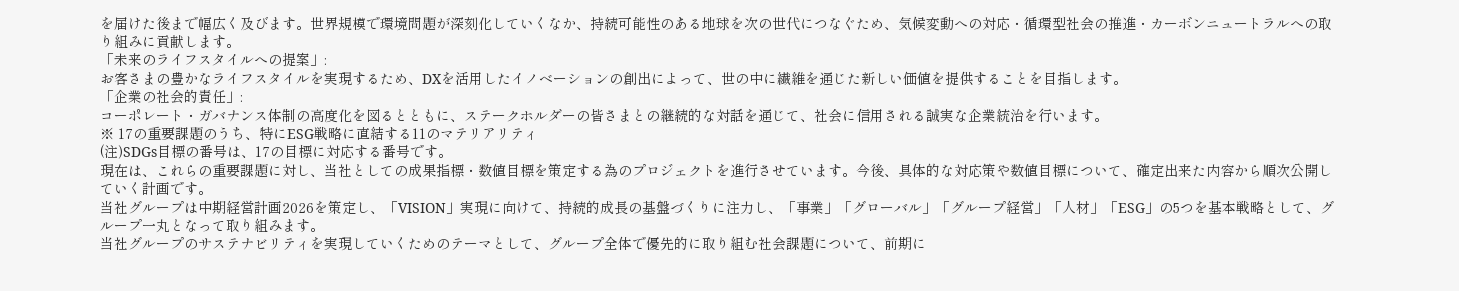を届けた後まで幅広く及びます。世界規模で環境問題が深刻化していくなか、持続可能性のある地球を次の世代につなぐため、気候変動への対応・循環型社会の推進・カーボンニュートラルへの取り組みに貢献します。
「未来のライフスタイルへの提案」:
お客さまの豊かなライフスタイルを実現するため、DXを活用したイノベーションの創出によって、世の中に繊維を通じた新しい価値を提供することを目指します。
「企業の社会的責任」:
コーポレート・ガバナンス体制の高度化を図るとともに、ステークホルダーの皆さまとの継続的な対話を通じて、社会に信用される誠実な企業統治を行います。
※ 17の重要課題のうち、特にESG戦略に直結する11のマテリアリティ
(注)SDGs目標の番号は、17の目標に対応する番号です。
現在は、これらの重要課題に対し、当社としての成果指標・数値目標を策定する為のプロジェクトを進行させています。今後、具体的な対応策や数値目標について、確定出来た内容から順次公開していく計画です。
当社グループは中期経営計画2026を策定し、「VISION」実現に向けて、持続的成長の基盤づくりに注力し、「事業」「グローバル」「グループ経営」「人材」「ESG」の5つを基本戦略として、グループ一丸となって取り組みます。
当社グループのサステナビリティを実現していくためのテーマとして、グループ全体で優先的に取り組む社会課題について、前期に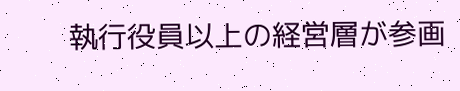執行役員以上の経営層が参画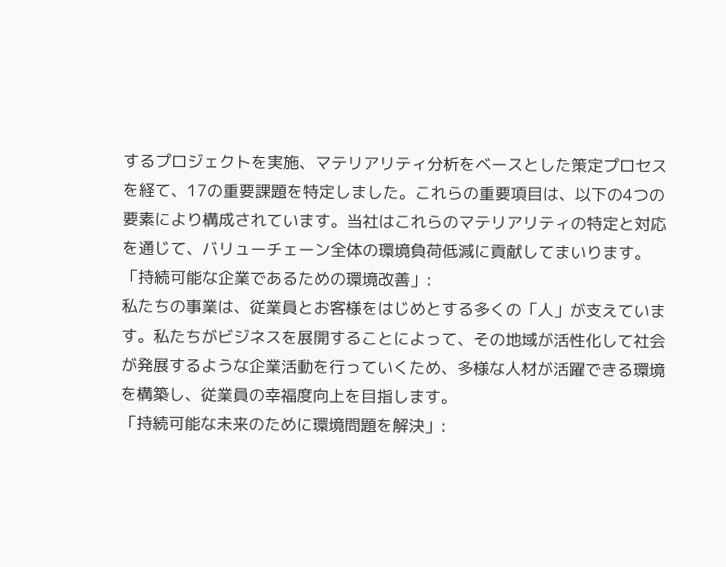するプロジェクトを実施、マテリアリティ分析をベースとした策定プロセスを経て、17の重要課題を特定しました。これらの重要項目は、以下の4つの要素により構成されています。当社はこれらのマテリアリティの特定と対応を通じて、バリューチェーン全体の環境負荷低減に貢献してまいります。
「持続可能な企業であるための環境改善」:
私たちの事業は、従業員とお客様をはじめとする多くの「人」が支えています。私たちがビジネスを展開することによって、その地域が活性化して社会が発展するような企業活動を行っていくため、多様な人材が活躍できる環境を構築し、従業員の幸福度向上を目指します。
「持続可能な未来のために環境問題を解決」: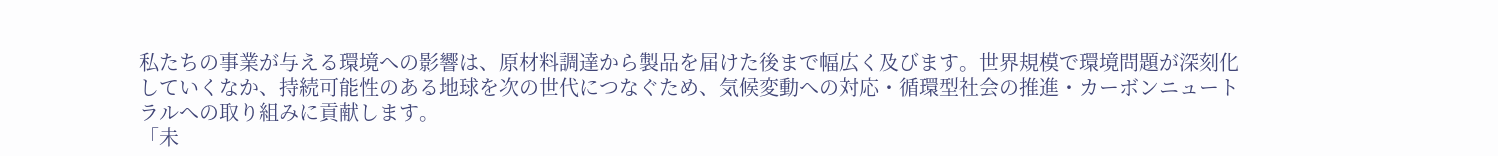私たちの事業が与える環境への影響は、原材料調達から製品を届けた後まで幅広く及びます。世界規模で環境問題が深刻化していくなか、持続可能性のある地球を次の世代につなぐため、気候変動への対応・循環型社会の推進・カーボンニュートラルへの取り組みに貢献します。
「未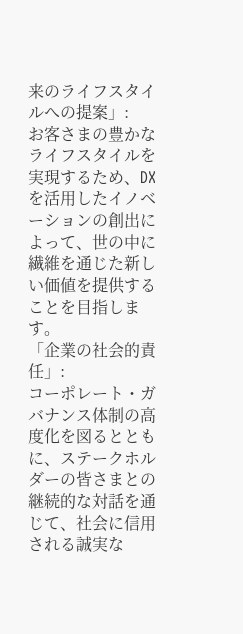来のライフスタイルへの提案」:
お客さまの豊かなライフスタイルを実現するため、DXを活用したイノベーションの創出によって、世の中に繊維を通じた新しい価値を提供することを目指します。
「企業の社会的責任」:
コーポレート・ガバナンス体制の高度化を図るとともに、ステークホルダーの皆さまとの継続的な対話を通じて、社会に信用される誠実な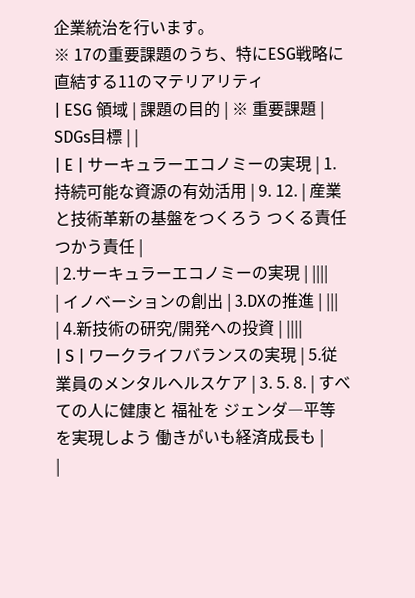企業統治を行います。
※ 17の重要課題のうち、特にESG戦略に直結する11のマテリアリティ
| ESG 領域 | 課題の目的 | ※ 重要課題 | SDGs目標 | |
| E | サーキュラーエコノミーの実現 | 1.持続可能な資源の有効活用 | 9. 12. | 産業と技術革新の基盤をつくろう つくる責任 つかう責任 |
| 2.サーキュラーエコノミーの実現 | ||||
| イノベーションの創出 | 3.DXの推進 | |||
| 4.新技術の研究/開発への投資 | ||||
| S | ワークライフバランスの実現 | 5.従業員のメンタルヘルスケア | 3. 5. 8. | すべての人に健康と 福祉を ジェンダ―平等を実現しよう 働きがいも経済成長も |
|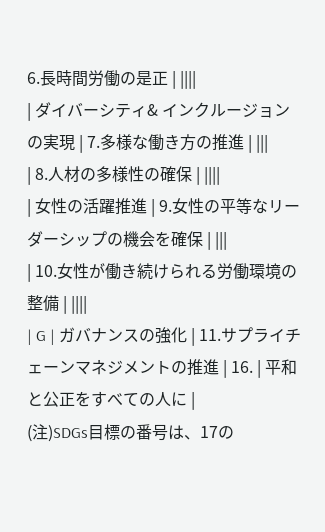6.長時間労働の是正 | ||||
| ダイバーシティ& インクルージョンの実現 | 7.多様な働き方の推進 | |||
| 8.人材の多様性の確保 | ||||
| 女性の活躍推進 | 9.女性の平等なリーダーシップの機会を確保 | |||
| 10.女性が働き続けられる労働環境の整備 | ||||
| G | ガバナンスの強化 | 11.サプライチェーンマネジメントの推進 | 16. | 平和と公正をすべての人に |
(注)SDGs目標の番号は、17の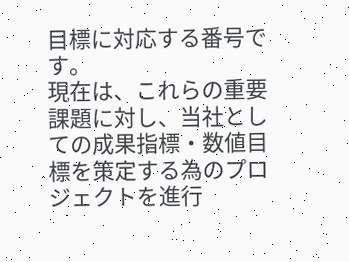目標に対応する番号です。
現在は、これらの重要課題に対し、当社としての成果指標・数値目標を策定する為のプロジェクトを進行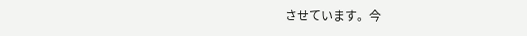させています。今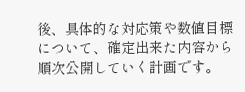後、具体的な対応策や数値目標について、確定出来た内容から順次公開していく計画です。